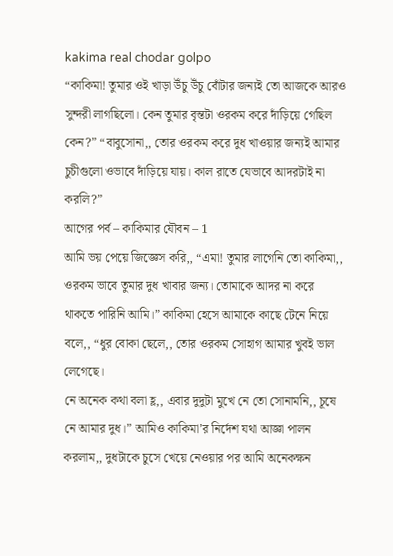kakima real chodar golpo
“কাকিমা! তুমার ওই খাড়া উঁচু উঁচু বোঁটার জন্যই তো আজকে আরও সুন্দরী লাগছিলো। কেন তুমার বৃন্তটা ওরকম করে দাঁড়িয়ে গেছিল কেন?” “বাবুসোনা,, তোর ওরকম করে দুধ খাওয়ার জন্যই আমার চুচীগুলো ওভাবে দাঁড়িয়ে যায়। কাল রাতে যেভাবে আদরটাই না করলি?”
আগের পর্ব – কাকিমার যৌবন – 1
আমি ভয় পেয়ে জিজ্ঞেস করি,, “এমা! তুমার লাগেনি তো কাকিমা,, ওরকম ভাবে তুমার দুধ খাবার জন্য। তোমাকে আদর না করে থাকতে পারিনি আমি।” কাকিমা হেসে আমাকে কাছে টেনে নিয়ে বলে,, “ধুর বোকা ছেলে,, তোর ওরকম সোহাগ আমার খুবই ভাল লেগেছে।
নে অনেক কথা বলা হ্ল,, এবার দুদুটা মুখে নে তো সোনামনি,, চূষে নে আমার দুধ।” আমিও কাকিমা’র নির্দেশ যথা আজ্ঞা পালন করলাম,, দুধটাকে চুসে খেয়ে নেওয়ার পর আমি অনেকক্ষন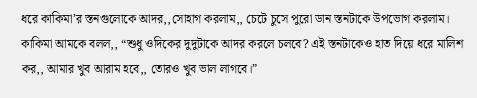ধরে কাকিমা’র স্তনগুলোকে আদর,,সোহাগ করলাম,, চেটে চুসে পুরো ডান স্তনটাকে উপভোগ করলাম।
কাকিমা আমকে বলল,, “শুধু ওদিকের দুদুটাকে আদর করলে চলবে? এই স্তনটাকেও হাত দিয়ে ধরে মালিশ কর,, আমার খুব আরাম হবে,, তোরও খুব ভাল লাগবে।”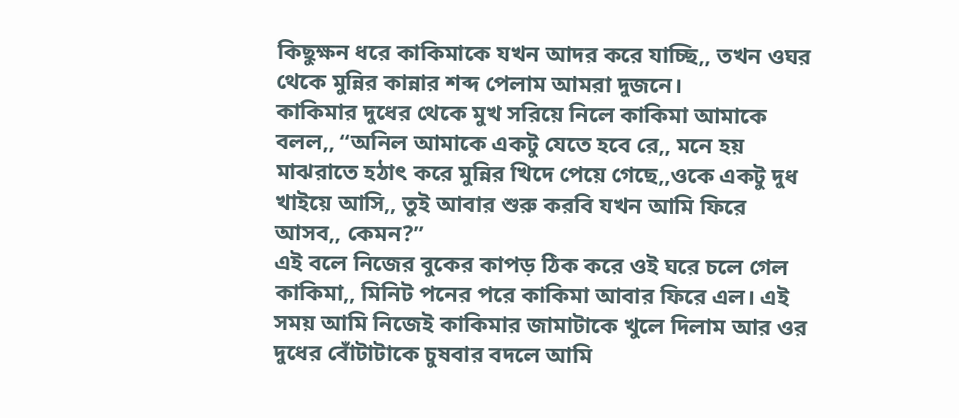কিছুক্ষন ধরে কাকিমাকে যখন আদর করে যাচ্ছি,, তখন ওঘর থেকে মুন্নির কান্নার শব্দ পেলাম আমরা দুজনে।
কাকিমার দুধের থেকে মুখ সরিয়ে নিলে কাকিমা আমাকে বলল,, “অনিল আমাকে একটু যেতে হবে রে,, মনে হয় মাঝরাতে হঠাৎ করে মুন্নির খিদে পেয়ে গেছে,,ওকে একটু দুধ খাইয়ে আসি,, তুই আবার শুরু করবি যখন আমি ফিরে আসব,, কেমন?”
এই বলে নিজের বুকের কাপড় ঠিক করে ওই ঘরে চলে গেল কাকিমা,, মিনিট পনের পরে কাকিমা আবার ফিরে এল। এই সময় আমি নিজেই কাকিমার জামাটাকে খুলে দিলাম আর ওর দুধের বোঁটাটাকে চুষবার বদলে আমি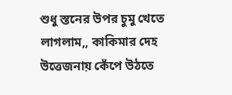শুধু স্তনের উপর চুমু খেতে লাগলাম,, কাকিমার দেহ উত্তেজনায় কেঁপে উঠতে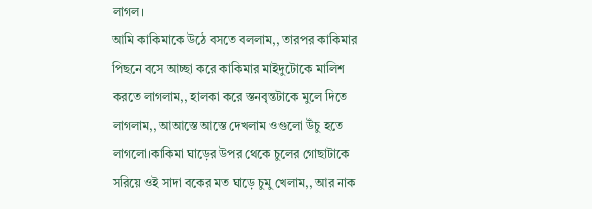লাগল।
আমি কাকিমাকে উঠে বসতে বললাম,, তারপর কাকিমার পিছনে বসে আচ্ছা করে কাকিমার মাইদুটোকে মালিশ করতে লাগলাম,, হালকা করে স্তনবৃন্তটাকে মুলে দিতে লাগলাম,, আআস্তে আস্তে দেখলাম ওগুলো উঁচু হতে লাগলো।কাকিমা ঘাড়ের উপর থেকে চুলের গোছাটাকে সরিয়ে ওই সাদা বকের মত ঘাড়ে চুমু খেলাম,, আর নাক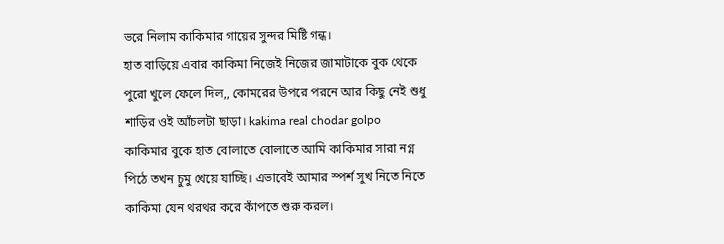ভরে নিলাম কাকিমার গায়ের সুন্দর মিষ্টি গন্ধ।
হাত বাড়িয়ে এবার কাকিমা নিজেই নিজের জামাটাকে বুক থেকে পুরো খুলে ফেলে দিল,, কোমরের উপরে পরনে আর কিছু নেই শুধু শাড়ির ওই আঁচলটা ছাড়া। kakima real chodar golpo
কাকিমার বুকে হাত বোলাতে বোলাতে আমি কাকিমার সারা নগ্ন পিঠে তখন চুমু খেয়ে যাচ্ছি। এভাবেই আমার স্পর্শ সুখ নিতে নিতে কাকিমা যেন থরথর করে কাঁপতে শুরু করল।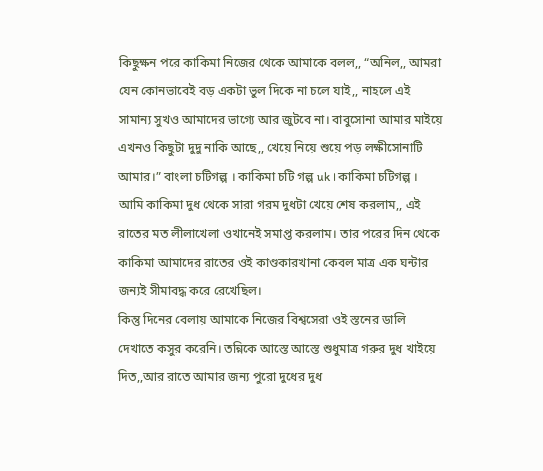কিছুক্ষন পরে কাকিমা নিজের থেকে আমাকে বলল,, “অনিল,, আমরা যেন কোনভাবেই বড় একটা ভুল দিকে না চলে যাই,, নাহলে এই সামান্য সুখও আমাদের ভাগ্যে আর জুটবে না। বাবুসোনা আমার মাইয়ে এখনও কিছুটা দুদু নাকি আছে,, খেয়ে নিয়ে শুয়ে পড় লক্ষীসোনাটি আমার।” বাংলা চটিগল্প । কাকিমা চটি গল্প uk । কাকিমা চটিগল্প ।
আমি কাকিমা দুধ থেকে সারা গরম দুধটা খেয়ে শেষ করলাম,, এই রাতের মত লীলাখেলা ওখানেই সমাপ্ত করলাম। তার পরের দিন থেকে কাকিমা আমাদের রাতের ওই কাণ্ডকারখানা কেবল মাত্র এক ঘন্টার জন্যই সীমাবদ্ধ করে রেখেছিল।
কিন্তু দিনের বেলায় আমাকে নিজের বিশ্বসেরা ওই স্তনের ডালি দেখাতে কসুর করেনি। তন্নিকে আস্তে আস্তে শুধুমাত্র গরুর দুধ খাইয়ে দিত,,আর রাতে আমার জন্য পুরো দুধের দুধ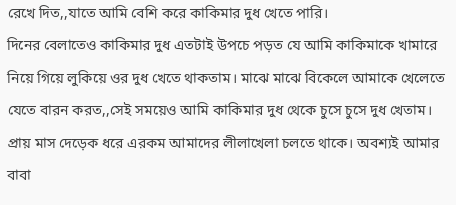রেখে দিত,,যাতে আমি বেশি করে কাকিমার দুধ খেতে পারি।
দিনের বেলাতেও কাকিমার দুধ এতটাই উপচে পড়ত যে আমি কাকিমাকে খামারে নিয়ে গিয়ে লুকিয়ে ওর দুধ খেতে থাকতাম। মাঝে মাঝে বিকেলে আমাকে খেলেতে যেতে বারন করত,,সেই সময়েও আমি কাকিমার দুধ থেকে চুসে চুসে দুধ খেতাম।
প্রায় মাস দেড়েক ধরে এরকম আমাদের লীলাখেলা চলতে থাকে। অবশ্যই আমার বাবা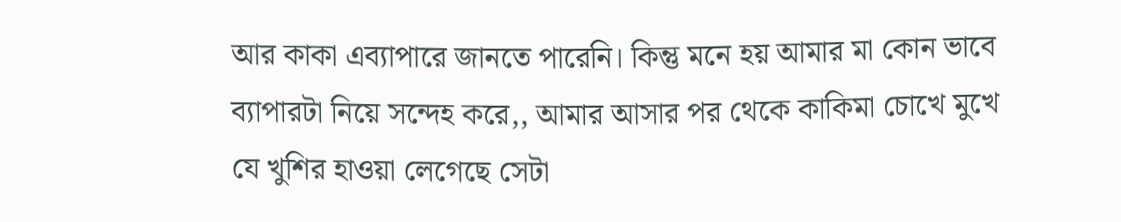আর কাকা এব্যাপারে জানতে পারেনি। কিন্তু মনে হয় আমার মা কোন ভাবে ব্যাপারটা নিয়ে সন্দেহ করে,, আমার আসার পর থেকে কাকিমা চোখে মুখে যে খুশির হাওয়া লেগেছে সেটা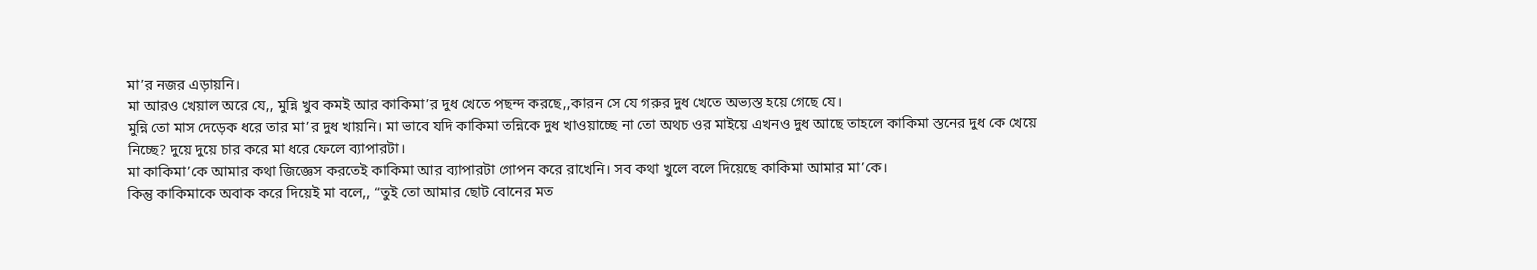মা’র নজর এড়ায়নি।
মা আরও খেয়াল অরে যে,, মুন্নি খুব কমই আর কাকিমা’র দুধ খেতে পছন্দ করছে,,কারন সে যে গরুর দুধ খেতে অভ্যস্ত হয়ে গেছে যে।
মুন্নি তো মাস দেড়েক ধরে তার মা’র দুধ খায়নি। মা ভাবে যদি কাকিমা তন্নিকে দুধ খাওয়াচ্ছে না তো অথচ ওর মাইয়ে এখনও দুধ আছে তাহলে কাকিমা স্তনের দুধ কে খেয়ে নিচ্ছে? দুয়ে দুয়ে চার করে মা ধরে ফেলে ব্যাপারটা।
মা কাকিমা’কে আমার কথা জিজ্ঞেস করতেই কাকিমা আর ব্যাপারটা গোপন করে রাখেনি। সব কথা খুলে বলে দিয়েছে কাকিমা আমার মা’কে।
কিন্তু কাকিমাকে অবাক করে দিয়েই মা বলে,, “তুই তো আমার ছোট বোনের মত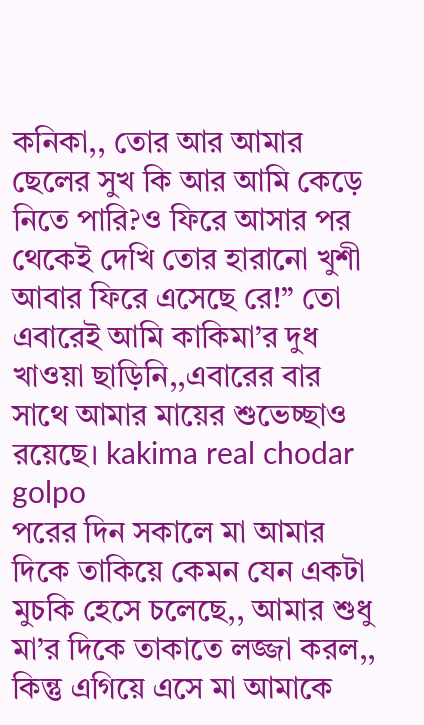কনিকা,, তোর আর আমার ছেলের সুখ কি আর আমি কেড়ে নিতে পারি?ও ফিরে আসার পর থেকেই দেখি তোর হারানো খুশী আবার ফিরে এসেছে রে!” তো এবারেই আমি কাকিমা’র দুধ খাওয়া ছাড়িনি,,এবারের বার সাথে আমার মায়ের শুভেচ্ছাও রয়েছে। kakima real chodar golpo
পরের দিন সকালে মা আমার দিকে তাকিয়ে কেমন যেন একটা মুচকি হেসে চলেছে,, আমার শুধু মা’র দিকে তাকাতে লজ্জা করল,, কিন্তু এগিয়ে এসে মা আমাকে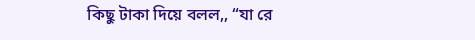কিছু টাকা দিয়ে বলল,, “যা রে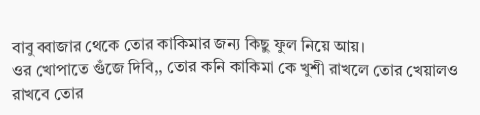বাবু ব্বাজার থেকে তোর কাকিমার জন্য কিছু ফুল নিয়ে আয়।
ওর খোপাতে গুঁজে দিবি,, তোর কনি কাকিমা কে খুশী রাখলে তোর খেয়ালও রাখবে তোর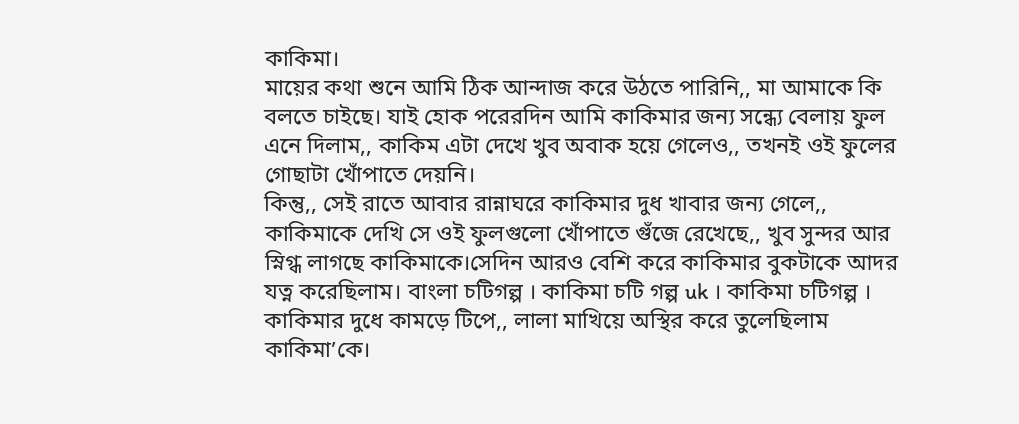কাকিমা।
মায়ের কথা শুনে আমি ঠিক আন্দাজ করে উঠতে পারিনি,, মা আমাকে কি বলতে চাইছে। যাই হোক পরেরদিন আমি কাকিমার জন্য সন্ধ্যে বেলায় ফুল এনে দিলাম,, কাকিম এটা দেখে খুব অবাক হয়ে গেলেও,, তখনই ওই ফুলের গোছাটা খোঁপাতে দেয়নি।
কিন্তু,, সেই রাতে আবার রান্নাঘরে কাকিমার দুধ খাবার জন্য গেলে,, কাকিমাকে দেখি সে ওই ফুলগুলো খোঁপাতে গুঁজে রেখেছে,, খুব সুন্দর আর স্নিগ্ধ লাগছে কাকিমাকে।সেদিন আরও বেশি করে কাকিমার বুকটাকে আদর যত্ন করেছিলাম। বাংলা চটিগল্প । কাকিমা চটি গল্প uk । কাকিমা চটিগল্প ।
কাকিমার দুধে কামড়ে টিপে,, লালা মাখিয়ে অস্থির করে তুলেছিলাম কাকিমা’কে।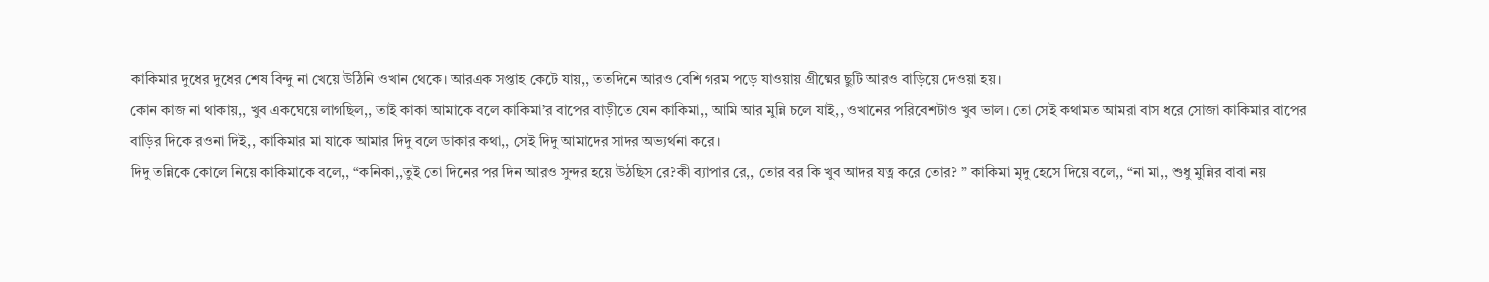কাকিমার দুধের দুধের শেষ বিন্দু না খেয়ে উঠিনি ওখান থেকে। আরএক সপ্তাহ কেটে যায়,, ততদিনে আরও বেশি গরম পড়ে যাওয়ায় গ্রীষ্মের ছুটি আরও বাড়িয়ে দেওয়া হয়।
কোন কাজ না থাকায়,, খুব একঘেয়ে লাগছিল,, তাই কাকা আমাকে বলে কাকিমা’র বাপের বাড়ীতে যেন কাকিমা,, আমি আর মুন্নি চলে যাই,, ওখানের পরিবেশটাও খুব ভাল। তো সেই কথামত আমরা বাস ধরে সোজা কাকিমার বাপের বাড়ির দিকে রওনা দিই,, কাকিমার মা যাকে আমার দিদু বলে ডাকার কথা,, সেই দিদু আমাদের সাদর অভ্যর্থনা করে।
দিদু তন্নিকে কোলে নিয়ে কাকিমাকে বলে,, “কনিকা,,তুই তো দিনের পর দিন আরও সুন্দর হয়ে উঠছিস রে?কী ব্যাপার রে,, তোর বর কি খুব আদর যত্ন করে তোর? ” কাকিমা মৃদু হেসে দিয়ে বলে,, “না মা,, শুধু মুন্নির বাবা নয়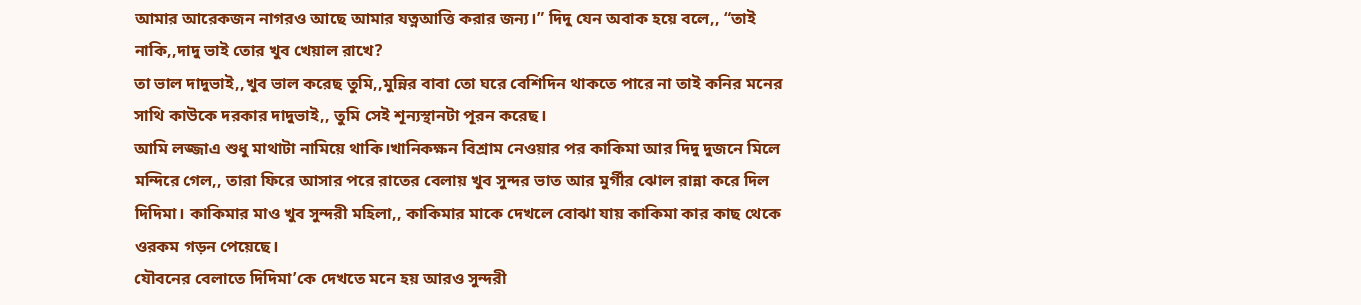আমার আরেকজন নাগরও আছে আমার যত্নআত্তি করার জন্য।” দিদু যেন অবাক হয়ে বলে,, “তাই নাকি,,দাদু ভাই তোর খুব খেয়াল রাখে?
তা ভাল দাদুভাই,,খুব ভাল করেছ তুমি,,মুন্নির বাবা তো ঘরে বেশিদিন থাকতে পারে না তাই কনির মনের সাথি কাউকে দরকার দাদুভাই,, তুমি সেই শূন্যস্থানটা পূরন করেছ।
আমি লজ্জাএ শুধু মাথাটা নামিয়ে থাকি।খানিকক্ষন বিশ্রাম নেওয়ার পর কাকিমা আর দিদু দুজনে মিলে মন্দিরে গেল,, তারা ফিরে আসার পরে রাতের বেলায় খুব সুন্দর ভাত আর মুর্গীর ঝোল রান্না করে দিল দিদিমা। কাকিমার মাও খুব সুন্দরী মহিলা,, কাকিমার মাকে দেখলে বোঝা যায় কাকিমা কার কাছ থেকে ওরকম গড়ন পেয়েছে।
যৌবনের বেলাতে দিদিমা’কে দেখতে মনে হয় আরও সুন্দরী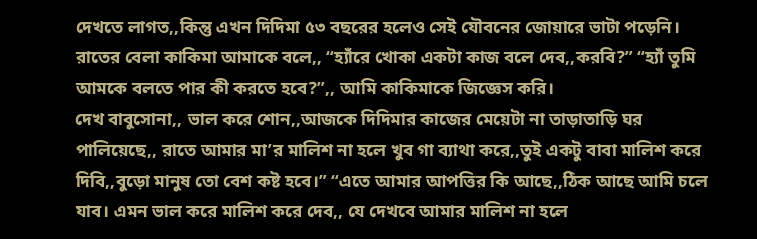দেখতে লাগত,,কিন্তু এখন দিদিমা ৫৩ বছরের হলেও সেই যৌবনের জোয়ারে ভাটা পড়েনি।
রাতের বেলা কাকিমা আমাকে বলে,, “হ্যাঁরে খোকা একটা কাজ বলে দেব,,করবি?” “হ্যাঁ তুমি আমকে বলতে পার কী করতে হবে?”,, আমি কাকিমাকে জিজ্ঞেস করি।
দেখ বাবুসোনা,, ভাল করে শোন,,আজকে দিদিমার কাজের মেয়েটা না তাড়াতাড়ি ঘর পালিয়েছে,, রাতে আমার মা’র মালিশ না হলে খুব গা ব্যাথা করে,,তুই একটু বাবা মালিশ করে দিবি,,বুড়ো মানুষ তো বেশ কষ্ট হবে।” “এতে আমার আপত্তির কি আছে,,ঠিক আছে আমি চলে যাব। এমন ভাল করে মালিশ করে দেব,, যে দেখবে আমার মালিশ না হলে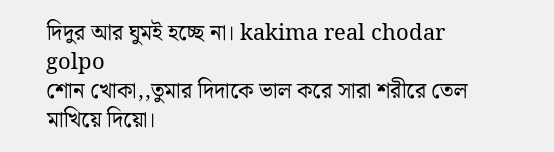দিদুর আর ঘুমই হচ্ছে না। kakima real chodar golpo
শোন খোকা,,তুমার দিদাকে ভাল করে সারা শরীরে তেল মাখিয়ে দিয়ো।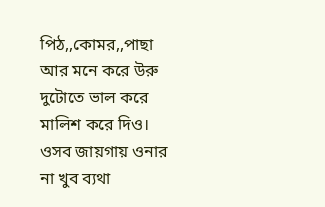পিঠ,,কোমর,,পাছা আর মনে করে উরু দুটোতে ভাল করে মালিশ করে দিও। ওসব জায়গায় ওনার না খুব ব্যথা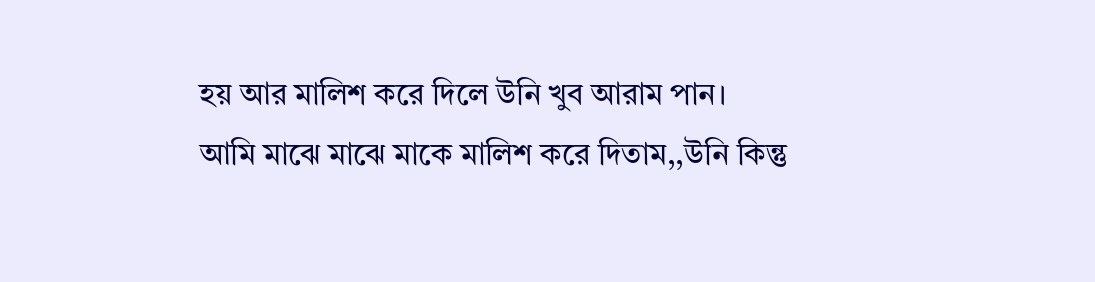হয় আর মালিশ করে দিলে উনি খুব আরাম পান।
আমি মাঝে মাঝে মাকে মালিশ করে দিতাম,,উনি কিন্তু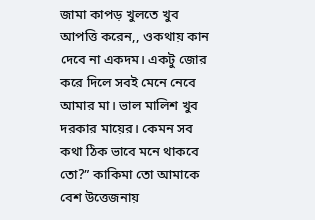জামা কাপড় খুলতে খুব আপত্তি করেন,, ওকথায় কান দেবে না একদম। একটু জোর করে দিলে সবই মেনে নেবে আমার মা। ভাল মালিশ খুব দরকার মায়ের। কেমন সব কথা ঠিক ভাবে মনে থাকবে তো?” কাকিমা তো আমাকে বেশ উত্তেজনায়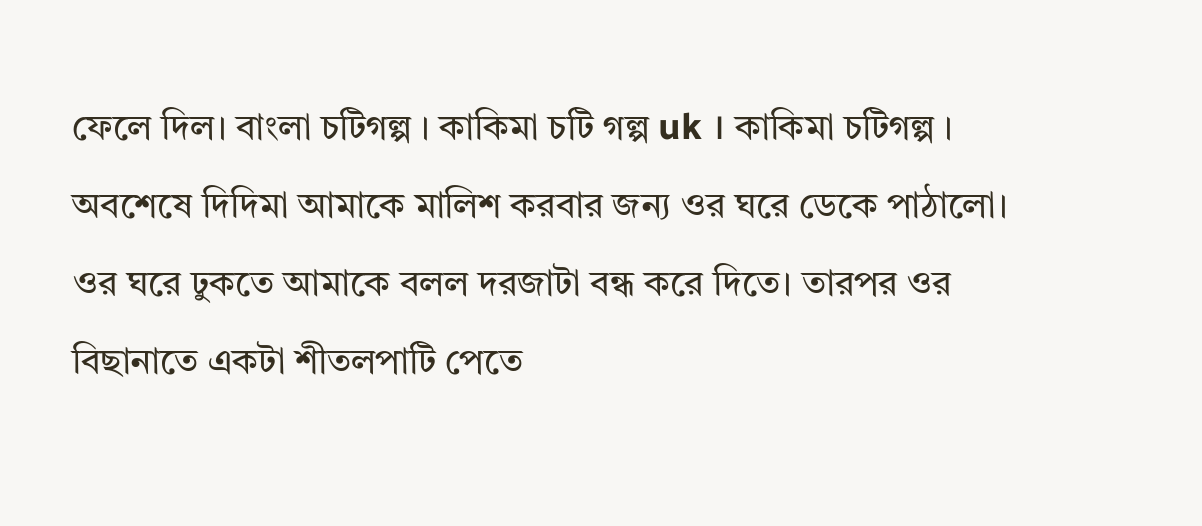ফেলে দিল। বাংলা চটিগল্প । কাকিমা চটি গল্প uk । কাকিমা চটিগল্প ।
অবশেষে দিদিমা আমাকে মালিশ করবার জন্য ওর ঘরে ডেকে পাঠালো। ওর ঘরে ঢুকতে আমাকে বলল দরজাটা বন্ধ করে দিতে। তারপর ওর বিছানাতে একটা শীতলপাটি পেতে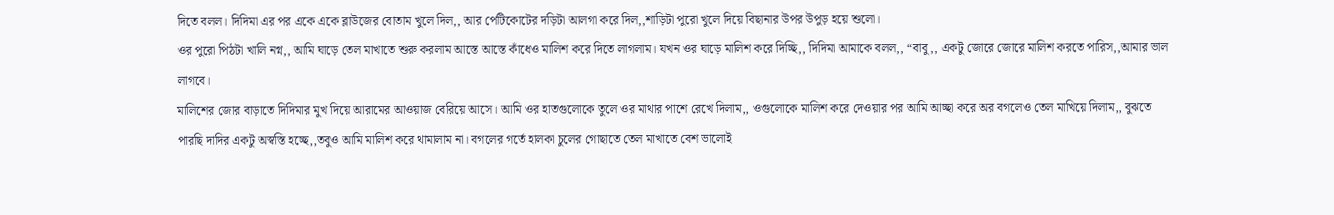দিতে বলল। দিদিমা এর পর একে একে ব্লাউজের বোতাম খুলে দিল,, আর পেটিকোটের দড়িটা আলগা করে দিল,,শাড়িটা পুরো খুলে দিয়ে বিছানার উপর উপুড় হয়ে শুলো।
ওর পুরো পিঠটা খালি নগ্ন,, আমি ঘাড়ে তেল মাখাতে শুরু করলাম আস্তে আস্তে কাঁধেও মালিশ করে দিতে লাগলাম। যখন ওর ঘাড়ে মালিশ করে দিচ্ছি,, দিদিমা আমাকে বলল,, “বাবু,, একটু জোরে জোরে মালিশ করতে পারিস,,আমার ভাল লাগবে।
মালিশের জোর বাড়াতে দিদিমার মুখ দিয়ে আরামের আওয়াজ বেরিয়ে আসে। আমি ওর হাতগুলোকে তুলে ওর মাথার পাশে রেখে দিলাম,, ওগুলোকে মালিশ করে দেওয়ার পর আমি আচ্ছা করে অর বগলেও তেল মাখিয়ে দিলাম,, বুঝতে পারছি দাদির একটু অস্বস্তি হচ্ছে,,তবুও আমি মালিশ করে থামালাম না। বগলের গর্তে হালকা চুলের গোছাতে তেল মাখাতে বেশ ভালোই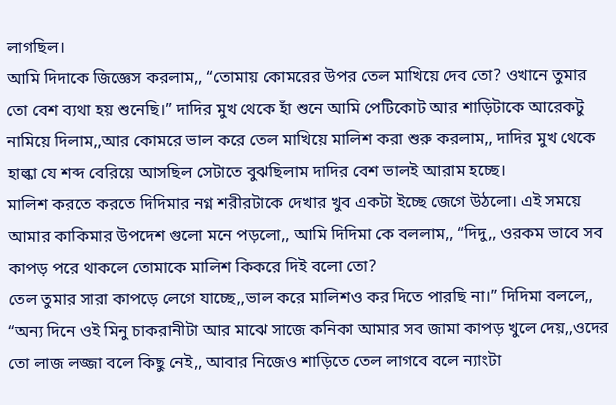লাগছিল।
আমি দিদাকে জিজ্ঞেস করলাম,, “তোমায় কোমরের উপর তেল মাখিয়ে দেব তো? ওখানে তুমার তো বেশ ব্যথা হয় শুনেছি।” দাদির মুখ থেকে হাঁ শুনে আমি পেটিকোট আর শাড়িটাকে আরেকটু নামিয়ে দিলাম,,আর কোমরে ভাল করে তেল মাখিয়ে মালিশ করা শুরু করলাম,, দাদির মুখ থেকে হাল্কা যে শব্দ বেরিয়ে আসছিল সেটাতে বুঝছিলাম দাদির বেশ ভালই আরাম হচ্ছে।
মালিশ করতে করতে দিদিমার নগ্ন শরীরটাকে দেখার খুব একটা ইচ্ছে জেগে উঠলো। এই সময়ে আমার কাকিমার উপদেশ গুলো মনে পড়লো,, আমি দিদিমা কে বললাম,, “দিদু,, ওরকম ভাবে সব কাপড় পরে থাকলে তোমাকে মালিশ কিকরে দিই বলো তো?
তেল তুমার সারা কাপড়ে লেগে যাচ্ছে,,ভাল করে মালিশও কর দিতে পারছি না।” দিদিমা বললে,, “অন্য দিনে ওই মিনু চাকরানীটা আর মাঝে সাজে কনিকা আমার সব জামা কাপড় খুলে দেয়,,ওদের তো লাজ লজ্জা বলে কিছু নেই,, আবার নিজেও শাড়িতে তেল লাগবে বলে ন্যাংটা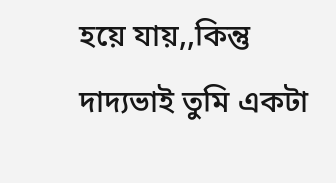হয়ে যায়,,কিন্তু দাদ্যভাই তুমি একটা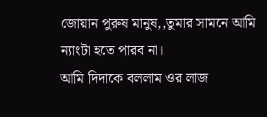জোয়ান পুরুষ মানুষ,,তুমার সামনে আমি ন্যাংটা হতে পারব না।
আমি দিদাকে বললাম ওর লাজ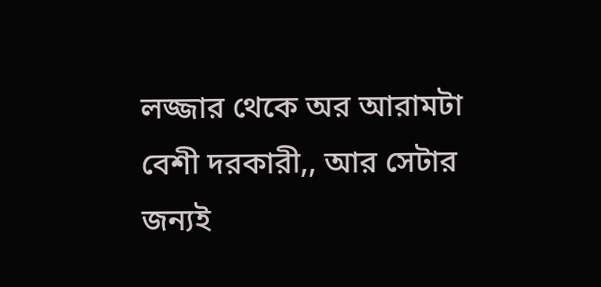লজ্জার থেকে অর আরামটা বেশী দরকারী,, আর সেটার জন্যই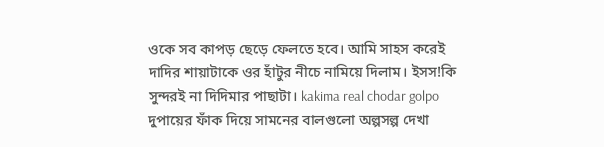ওকে সব কাপড় ছেড়ে ফেলতে হবে। আমি সাহস করেই দাদির শায়াটাকে ওর হাঁটুর নীচে নামিয়ে দিলাম। ইসস!কি সুন্দরই না দিদিমার পাছাটা। kakima real chodar golpo
দুপায়ের ফাঁক দিয়ে সামনের বালগুলো অল্পসল্প দেখা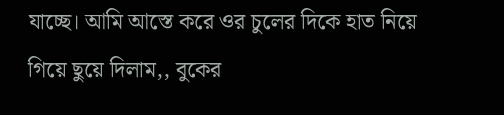যাচ্ছে। আমি আস্তে করে ওর চুলের দিকে হাত নিয়ে গিয়ে ছুয়ে দিলাম,, বুকের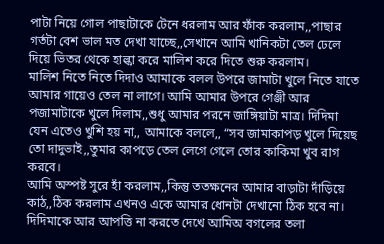পাটা নিয়ে গোল পাছাটাকে টেনে ধরলাম আর ফাঁক করলাম,,পাছার গর্তটা বেশ ভাল মত দেখা যাচ্ছে,,সেখানে আমি খানিকটা তেল ঢেলে দিয়ে ভিতর থেকে হাল্কা করে মালিশ করে দিতে শুরু করলাম।
মালিশ নিতে নিতে দিদাও আমাকে বলল উপরে জামাটা খুলে নিতে যাতে আমার গায়েও তেল না লাগে। আমি আমার উপরে গেঞ্জী আর পজামাটাকে খুলে দিলাম,,শুধু আমার পরনে জাঙ্গিয়াটা মাত্র। দিদিমা যেন এতেও খুশি হয় না,, আমাকে বললে,, “সব জামাকাপড় খুলে দিয়েছ তো দাদুভাই,,তুমার কাপড়ে তেল লেগে গেলে তোর কাকিমা খুব রাগ করবে।
আমি অস্পষ্ট সুরে হাঁ করলাম,,কিন্তু ততক্ষনের আমার বাড়াটা দাঁড়িয়ে কাঠ,,ঠিক করলাম এখনও একে আমার ধোনটা দেখানো ঠিক হবে না। দিদিমাকে আর আপত্তি না করতে দেখে আমিঅ বগলের তলা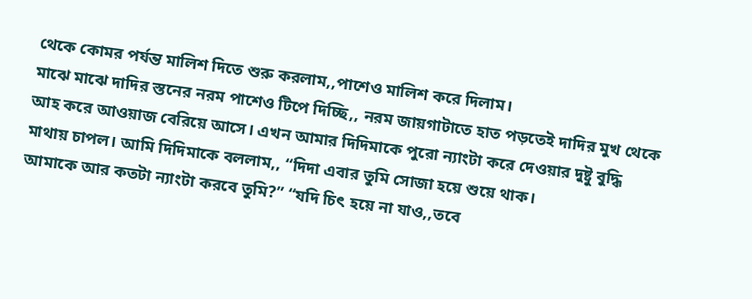থেকে কোমর পর্যন্ত মালিশ দিতে শুরু করলাম,,পাশেও মালিশ করে দিলাম।
মাঝে মাঝে দাদির স্তনের নরম পাশেও টিপে দিচ্ছি,, নরম জায়গাটাতে হাত পড়তেই দাদির মুখ থেকে আহ করে আওয়াজ বেরিয়ে আসে। এখন আমার দিদিমাকে পুরো ন্যাংটা করে দেওয়ার দুষ্টু বুদ্ধি মাথায় চাপল। আমি দিদিমাকে বললাম,, “দিদা এবার তুমি সোজা হয়ে শুয়ে থাক।
আমাকে আর কতটা ন্যাংটা করবে তুমি?” “যদি চিৎ হয়ে না যাও,,তবে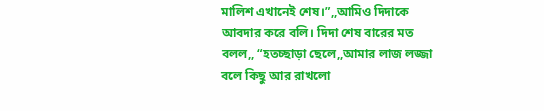মালিশ এখানেই শেষ।”,,আমিও দিদাকে আবদার করে বলি। দিদা শেষ বারের মত বলল,, “হতচ্ছাড়া ছেলে,,আমার লাজ লজ্জা বলে কিছু আর রাখলো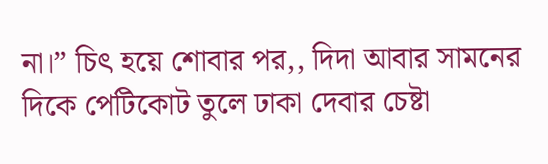না।” চিৎ হয়ে শোবার পর,, দিদা আবার সামনের দিকে পেটিকোট তুলে ঢাকা দেবার চেষ্টা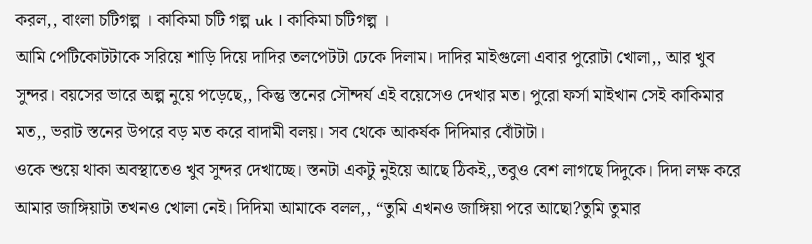করল,, বাংলা চটিগল্প । কাকিমা চটি গল্প uk । কাকিমা চটিগল্প ।
আমি পেটিকোটটাকে সরিয়ে শাড়ি দিয়ে দাদির তলপেটটা ঢেকে দিলাম। দাদির মাইগুলো এবার পুরোটা খোলা,, আর খুব সুন্দর। বয়সের ভারে অল্প নুয়ে পড়েছে,, কিন্তু স্তনের সৌন্দর্য এই বয়েসেও দেখার মত। পুরো ফর্সা মাইখান সেই কাকিমার মত,, ভরাট স্তনের উপরে বড় মত করে বাদামী বলয়। সব থেকে আকর্ষক দিদিমার বোঁটাটা।
ওকে শুয়ে থাকা অবস্থাতেও খুব সুন্দর দেখাচ্ছে। স্তনটা একটু নুইয়ে আছে ঠিকই,,তবুও বেশ লাগছে দিদুকে। দিদা লক্ষ করে আমার জাঙ্গিয়াটা তখনও খোলা নেই। দিদিমা আমাকে বলল,, “তুমি এখনও জাঙ্গিয়া পরে আছো?তুমি তুমার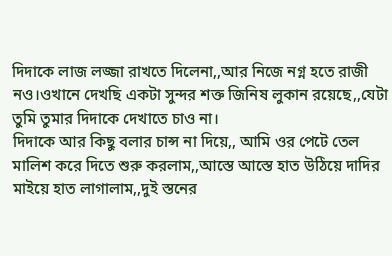দিদাকে লাজ লজ্জা রাখতে দিলেনা,,আর নিজে নগ্ন হতে রাজী নও।ওখানে দেখছি একটা সুন্দর শক্ত জিনিষ লুকান রয়েছে,,যেটা তুমি তুমার দিদাকে দেখাতে চাও না।
দিদাকে আর কিছু বলার চান্স না দিয়ে,, আমি ওর পেটে তেল মালিশ করে দিতে শুরু করলাম,,আস্তে আস্তে হাত উঠিয়ে দাদির মাইয়ে হাত লাগালাম,,দুই স্তনের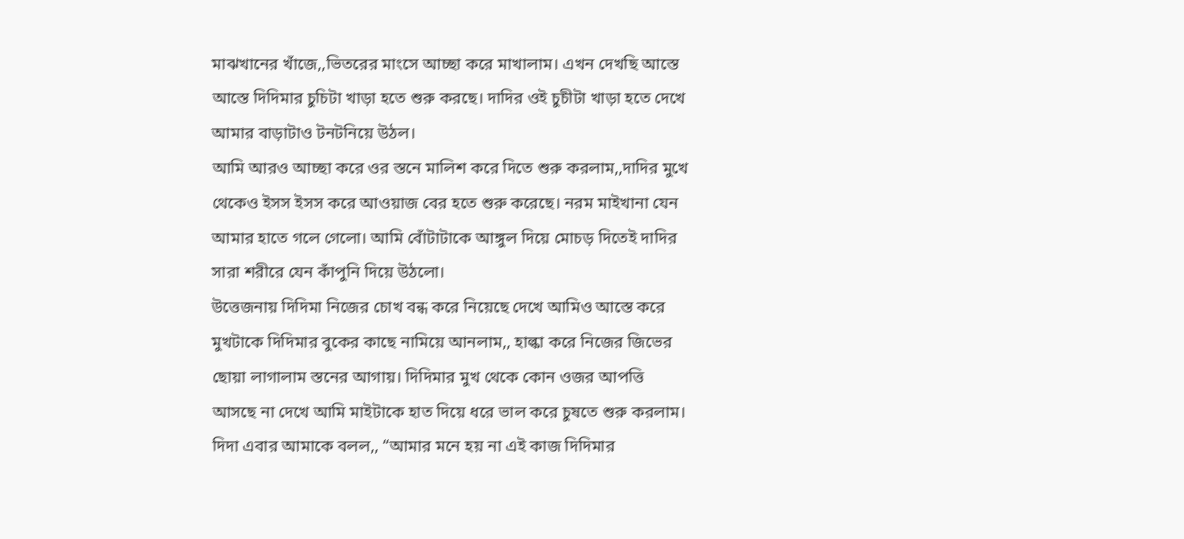মাঝখানের খাঁজে,,ভিতরের মাংসে আচ্ছা করে মাখালাম। এখন দেখছি আস্তে আস্তে দিদিমার চুচিটা খাড়া হতে শুরু করছে। দাদির ওই চুচীটা খাড়া হতে দেখে আমার বাড়াটাও টনটনিয়ে উঠল।
আমি আরও আচ্ছা করে ওর স্তনে মালিশ করে দিতে শুরু করলাম,,দাদির মুখে থেকেও ইসস ইসস করে আওয়াজ বের হতে শুরু করেছে। নরম মাইখানা যেন আমার হাতে গলে গেলো। আমি বোঁটাটাকে আঙ্গুল দিয়ে মোচড় দিতেই দাদির সারা শরীরে যেন কাঁপুনি দিয়ে উঠলো।
উত্তেজনায় দিদিমা নিজের চোখ বন্ধ করে নিয়েছে দেখে আমিও আস্তে করে মুখটাকে দিদিমার বুকের কাছে নামিয়ে আনলাম,, হাল্কা করে নিজের জিভের ছোয়া লাগালাম স্তনের আগায়। দিদিমার মুখ থেকে কোন ওজর আপত্তি আসছে না দেখে আমি মাইটাকে হাত দিয়ে ধরে ভাল করে চুষতে শুরু করলাম। দিদা এবার আমাকে বলল,, “আমার মনে হয় না এই কাজ দিদিমার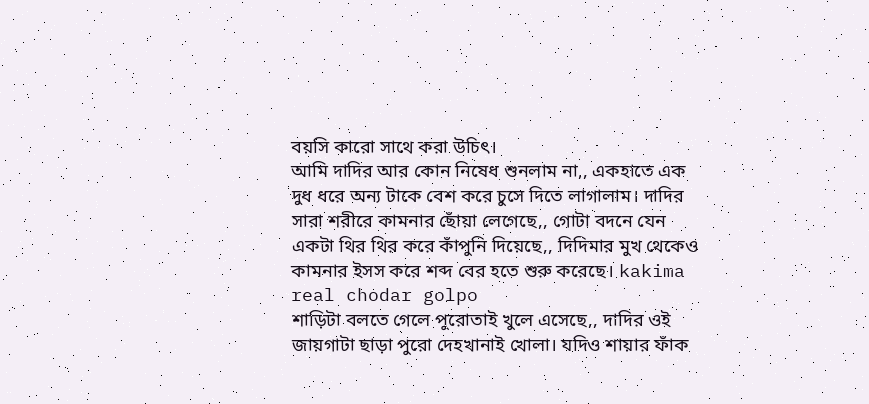বয়সি কারো সাথে করা উচিৎ।
আমি দাদির আর কোন নিষেধ শুনলাম না,, একহাতে এক দুধ ধরে অন্য টাকে বেশ করে চুসে দিতে লাগালাম। দাদির সারা শরীরে কামনার ছোঁয়া লেগেছে,, গোটা বদনে যেন একটা থির থির করে কাঁপুনি দিয়েছে,, দিদিমার মুখ থেকেও কামনার ইসস করে শব্দ বের হতে শুরু করেছে। kakima real chodar golpo
শাড়িটা বলতে গেলে পুরোতাই খুলে এসেছে,, দাদির ওই জায়গাটা ছাড়া পুরো দেহখানাই খোলা। যদিও শায়ার ফাঁক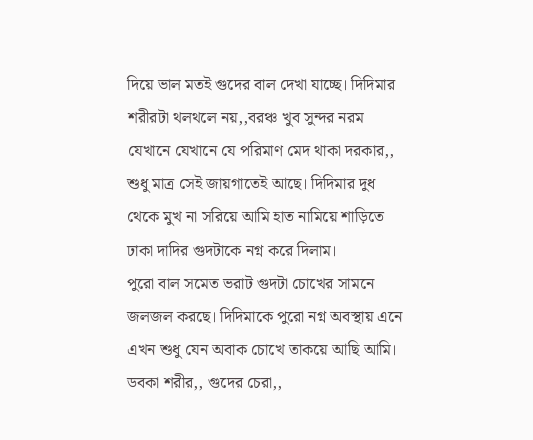দিয়ে ভাল মতই গুদের বাল দেখা যাচ্ছে। দিদিমার শরীরটা থলথলে নয়,,বরঞ্চ খুব সুন্দর নরম যেখানে যেখানে যে পরিমাণ মেদ থাকা দরকার,, শুধু মাত্র সেই জায়গাতেই আছে। দিদিমার দুধ থেকে মুখ না সরিয়ে আমি হাত নামিয়ে শাড়িতে ঢাকা দাদির গুদটাকে নগ্ন করে দিলাম।
পুরো বাল সমেত ভরাট গুদটা চোখের সামনে জলজল করছে। দিদিমাকে পুরো নগ্ন অবস্থায় এনে এখন শুধু যেন অবাক চোখে তাকয়ে আছি আমি। ডবকা শরীর,, গুদের চেরা,,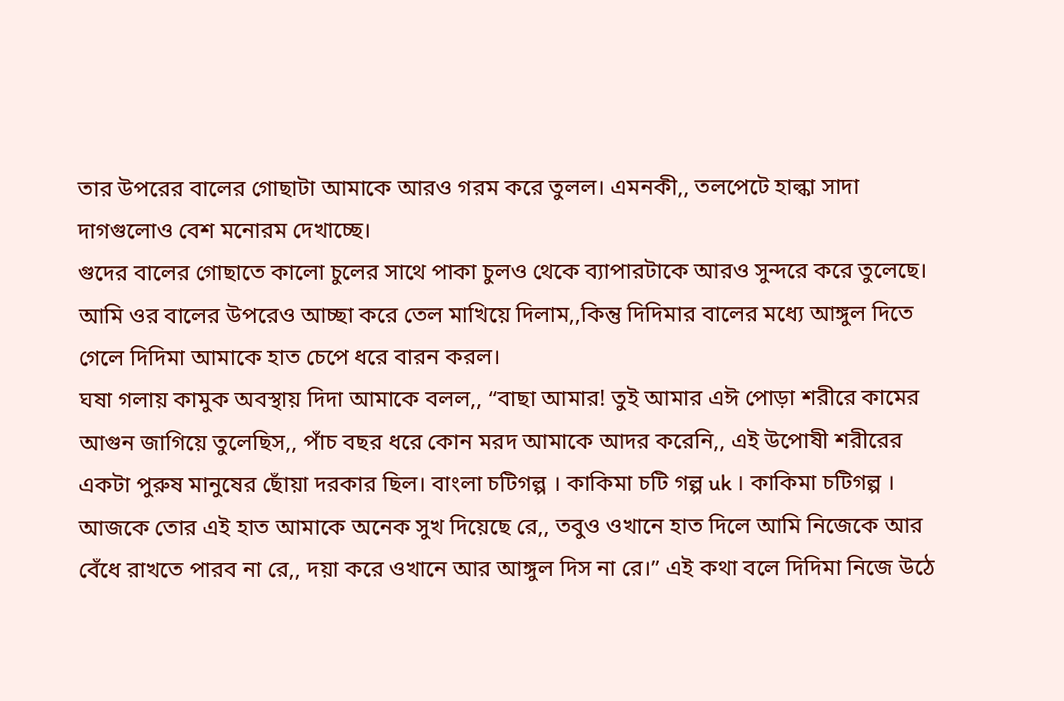তার উপরের বালের গোছাটা আমাকে আরও গরম করে তুলল। এমনকী,, তলপেটে হাল্কা সাদা দাগগুলোও বেশ মনোরম দেখাচ্ছে।
গুদের বালের গোছাতে কালো চুলের সাথে পাকা চুলও থেকে ব্যাপারটাকে আরও সুন্দরে করে তুলেছে। আমি ওর বালের উপরেও আচ্ছা করে তেল মাখিয়ে দিলাম,,কিন্তু দিদিমার বালের মধ্যে আঙ্গুল দিতে গেলে দিদিমা আমাকে হাত চেপে ধরে বারন করল।
ঘষা গলায় কামুক অবস্থায় দিদা আমাকে বলল,, “বাছা আমার! তুই আমার এঈ পোড়া শরীরে কামের আগুন জাগিয়ে তুলেছিস,, পাঁচ বছর ধরে কোন মরদ আমাকে আদর করেনি,, এই উপোষী শরীরের একটা পুরুষ মানুষের ছোঁয়া দরকার ছিল। বাংলা চটিগল্প । কাকিমা চটি গল্প uk । কাকিমা চটিগল্প ।
আজকে তোর এই হাত আমাকে অনেক সুখ দিয়েছে রে,, তবুও ওখানে হাত দিলে আমি নিজেকে আর বেঁধে রাখতে পারব না রে,, দয়া করে ওখানে আর আঙ্গুল দিস না রে।” এই কথা বলে দিদিমা নিজে উঠে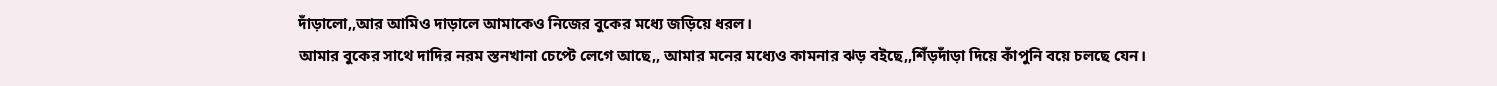দাঁড়ালো,,আর আমিও দাড়ালে আমাকেও নিজের বুকের মধ্যে জড়িয়ে ধরল।
আমার বুকের সাথে দাদির নরম স্তনখানা চেপ্টে লেগে আছে,, আমার মনের মধ্যেও কামনার ঝড় বইছে,,শিঁড়দাঁড়া দিয়ে কাঁপুনি বয়ে চলছে যেন।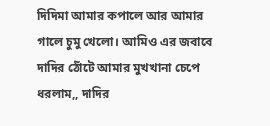দিদিমা আমার কপালে আর আমার গালে চুমু খেলো। আমিও এর জবাবে দাদির ঠোঁটে আমার মুখখানা চেপে ধরলাম,, দাদির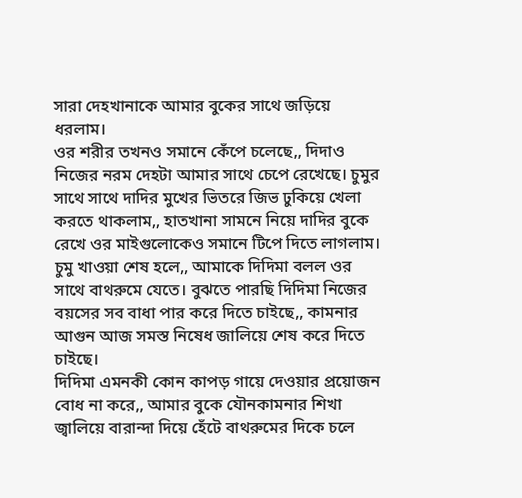সারা দেহখানাকে আমার বুকের সাথে জড়িয়ে ধরলাম।
ওর শরীর তখনও সমানে কেঁপে চলেছে,, দিদাও নিজের নরম দেহটা আমার সাথে চেপে রেখেছে। চুমুর সাথে সাথে দাদির মুখের ভিতরে জিভ ঢুকিয়ে খেলা করতে থাকলাম,, হাতখানা সামনে নিয়ে দাদির বুকে রেখে ওর মাইগুলোকেও সমানে টিপে দিতে লাগলাম।
চুমু খাওয়া শেষ হলে,, আমাকে দিদিমা বলল ওর সাথে বাথরুমে যেতে। বুঝতে পারছি দিদিমা নিজের বয়সের সব বাধা পার করে দিতে চাইছে,, কামনার আগুন আজ সমস্ত নিষেধ জালিয়ে শেষ করে দিতে চাইছে।
দিদিমা এমনকী কোন কাপড় গায়ে দেওয়ার প্রয়োজন বোধ না করে,, আমার বুকে যৌনকামনার শিখা জ্বালিয়ে বারান্দা দিয়ে হেঁটে বাথরুমের দিকে চলে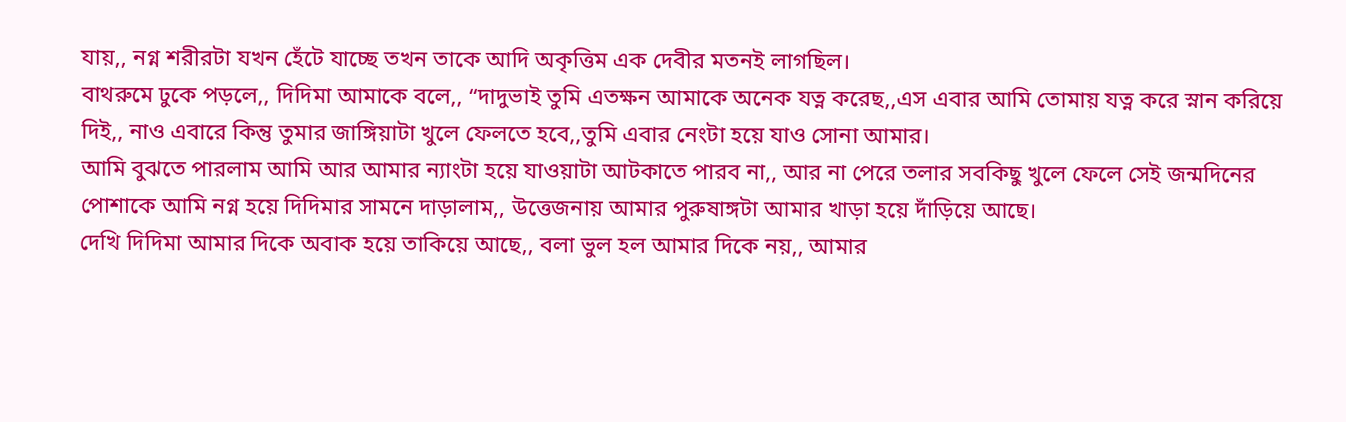যায়,, নগ্ন শরীরটা যখন হেঁটে যাচ্ছে তখন তাকে আদি অকৃত্তিম এক দেবীর মতনই লাগছিল।
বাথরুমে ঢুকে পড়লে,, দিদিমা আমাকে বলে,, “দাদুভাই তুমি এতক্ষন আমাকে অনেক যত্ন করেছ,,এস এবার আমি তোমায় যত্ন করে স্নান করিয়ে দিই,, নাও এবারে কিন্তু তুমার জাঙ্গিয়াটা খুলে ফেলতে হবে,,তুমি এবার নেংটা হয়ে যাও সোনা আমার।
আমি বুঝতে পারলাম আমি আর আমার ন্যাংটা হয়ে যাওয়াটা আটকাতে পারব না,, আর না পেরে তলার সবকিছু খুলে ফেলে সেই জন্মদিনের পোশাকে আমি নগ্ন হয়ে দিদিমার সামনে দাড়ালাম,, উত্তেজনায় আমার পুরুষাঙ্গটা আমার খাড়া হয়ে দাঁড়িয়ে আছে।
দেখি দিদিমা আমার দিকে অবাক হয়ে তাকিয়ে আছে,, বলা ভুল হল আমার দিকে নয়,, আমার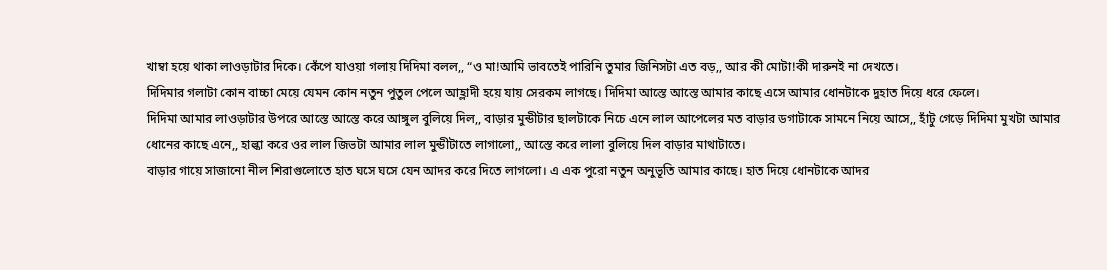খাম্বা হয়ে থাকা লাওড়াটার দিকে। কেঁপে যাওয়া গলায় দিদিমা বলল,, “ও মা!আমি ভাবতেই পারিনি তুমার জিনিসটা এত বড়,, আর কী মোটা!কী দারুনই না দেখতে।
দিদিমার গলাটা কোন বাচ্চা মেয়ে যেমন কোন নতুন পুতুল পেলে আহ্লাদী হয়ে যায় সেরকম লাগছে। দিদিমা আস্তে আস্তে আমার কাছে এসে আমার ধোনটাকে দুহাত দিয়ে ধরে ফেলে।
দিদিমা আমার লাওড়াটার উপরে আস্তে আস্তে করে আঙ্গুল বুলিয়ে দিল,, বাড়ার মুন্ডীটার ছালটাকে নিচে এনে লাল আপেলের মত বাড়ার ডগাটাকে সামনে নিয়ে আসে,, হাঁটু গেড়ে দিদিমা মুখটা আমার ধোনের কাছে এনে,, হাল্কা করে ওর লাল জিভটা আমার লাল মুন্ডীটাতে লাগালো,, আস্তে করে লালা বুলিয়ে দিল বাড়ার মাথাটাতে।
বাড়ার গায়ে সাজানো নীল শিরাগুলোতে হাত ঘসে ঘসে যেন আদর করে দিতে লাগলো। এ এক পুরো নতুন অনুভূতি আমার কাছে। হাত দিয়ে ধোনটাকে আদর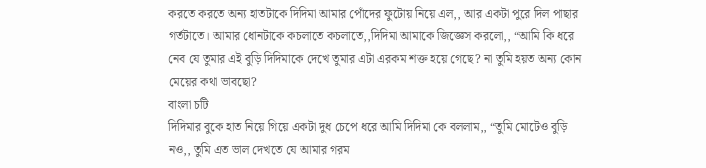করতে করতে অন্য হাতটাকে দিদিমা আমার পোঁদের ফুটোয় নিয়ে এল,, আর একটা পুরে দিল পাছার গর্তটাতে। আমার ধোনটাকে কচলাতে কচলাতে,,দিদিমা আমাকে জিজ্ঞেস করলো,, “আমি কি ধরে নেব যে তুমার এই বুড়ি দিদিমাকে দেখে তুমার এটা এরকম শক্ত হয়ে গেছে? না তুমি হয়ত অন্য কোন মেয়ের কথা ভাবছো?
বাংলা চটি
দিদিমার বুকে হাত নিয়ে গিয়ে একটা দুধ চেপে ধরে আমি দিদিমা কে বললাম,, “তুমি মোটেও বুড়ি নও,, তুমি এত ভাল দেখতে যে আমার গরম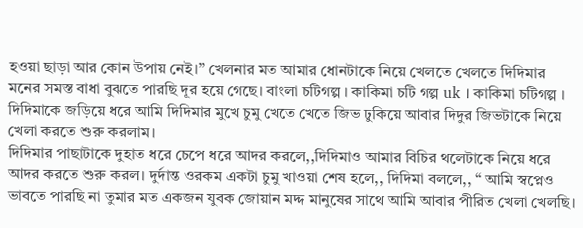হওয়া ছাড়া আর কোন উপায় নেই।” খেলনার মত আমার ধোনটাকে নিয়ে খেলতে খেলতে দিদিমার মনের সমস্ত বাধা বুঝতে পারছি দূর হয়ে গেছে। বাংলা চটিগল্প । কাকিমা চটি গল্প uk । কাকিমা চটিগল্প ।
দিদিমাকে জড়িয়ে ধরে আমি দিদিমার মুখে চুমু খেতে খেতে জিভ ঢুকিয়ে আবার দিদুর জিভটাকে নিয়ে খেলা করতে শুরু করলাম।
দিদিমার পাছাটাকে দুহাত ধরে চেপে ধরে আদর করলে,,দিদিমাও আমার বিচির থলেটাকে নিয়ে ধরে আদর করতে শুরু করল। দুর্দান্ত ওরকম একটা চুমু খাওয়া শেষ হলে,, দিদিমা বললে,, “ আমি স্বপ্নেও ভাবতে পারছি না তুমার মত একজন যুবক জোয়ান মদ্দ মানুষের সাথে আমি আবার পীরিত খেলা খেলছি।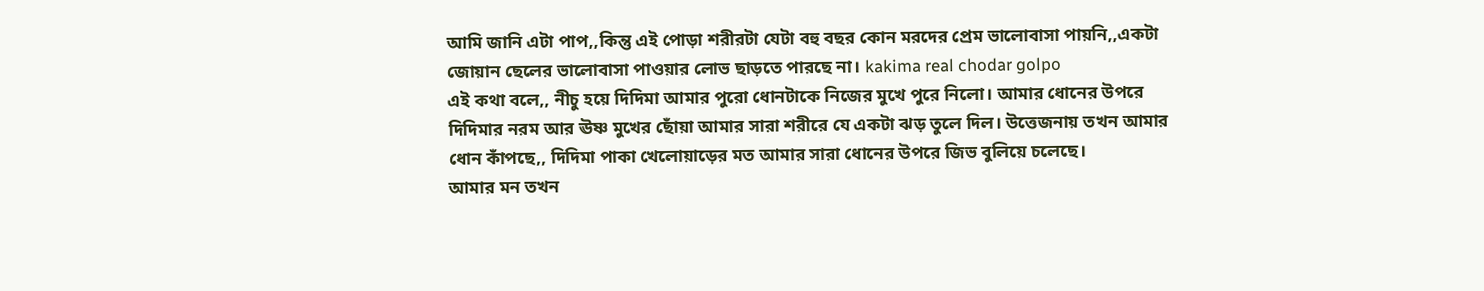আমি জানি এটা পাপ,,কিন্তু এই পোড়া শরীরটা যেটা বহু বছর কোন মরদের প্রেম ভালোবাসা পায়নি,,একটা জোয়ান ছেলের ভালোবাসা পাওয়ার লোভ ছাড়তে পারছে না। kakima real chodar golpo
এই কথা বলে,, নীচু হয়ে দিদিমা আমার পুরো ধোনটাকে নিজের মুখে পুরে নিলো। আমার ধোনের উপরে দিদিমার নরম আর ঊষ্ণ মুখের ছোঁয়া আমার সারা শরীরে যে একটা ঝড় তুলে দিল। উত্তেজনায় তখন আমার ধোন কাঁপছে,, দিদিমা পাকা খেলোয়াড়ের মত আমার সারা ধোনের উপরে জিভ বুলিয়ে চলেছে।
আমার মন তখন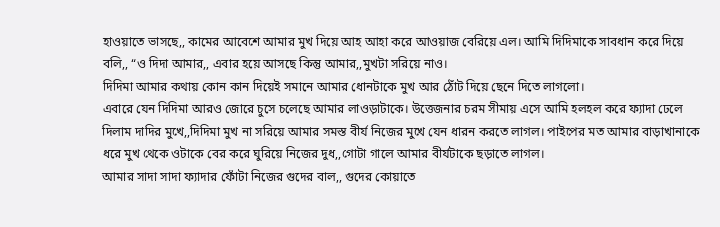হাওয়াতে ভাসছে,, কামের আবেশে আমার মুখ দিয়ে আহ আহা করে আওয়াজ বেরিয়ে এল। আমি দিদিমাকে সাবধান করে দিয়ে বলি,, “ও দিদা আমার,, এবার হয়ে আসছে কিন্তু আমার,,মুখটা সরিয়ে নাও।
দিদিমা আমার কথায় কোন কান দিয়েই সমানে আমার ধোনটাকে মুখ আর ঠোঁট দিয়ে ছেনে দিতে লাগলো।
এবারে যেন দিদিমা আরও জোরে চুসে চলেছে আমার লাওড়াটাকে। উত্তেজনার চরম সীমায় এসে আমি হলহল করে ফ্যাদা ঢেলে দিলাম দাদির মুখে,,দিদিমা মুখ না সরিয়ে আমার সমস্ত বীর্য নিজের মুখে যেন ধারন করতে লাগল। পাইপের মত আমার বাড়াখানাকে ধরে মুখ থেকে ওটাকে বের করে ঘুরিয়ে নিজের দুধ,,গোটা গালে আমার বীর্যটাকে ছড়াতে লাগল।
আমার সাদা সাদা ফ্যাদার ফোঁটা নিজের গুদের বাল,, গুদের কোয়াতে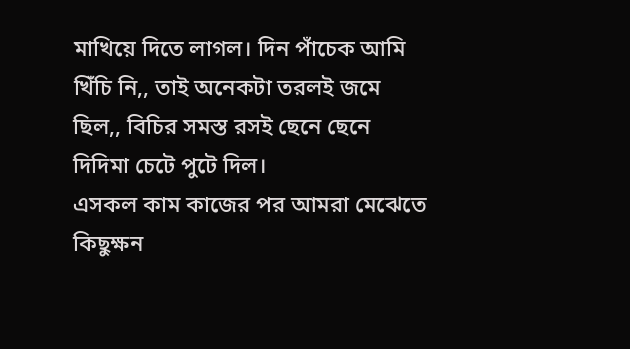মাখিয়ে দিতে লাগল। দিন পাঁচেক আমি খিঁচি নি,, তাই অনেকটা তরলই জমে ছিল,, বিচির সমস্ত রসই ছেনে ছেনে দিদিমা চেটে পুটে দিল।
এসকল কাম কাজের পর আমরা মেঝেতে কিছুক্ষন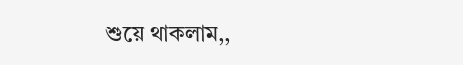শুয়ে থাকলাম,,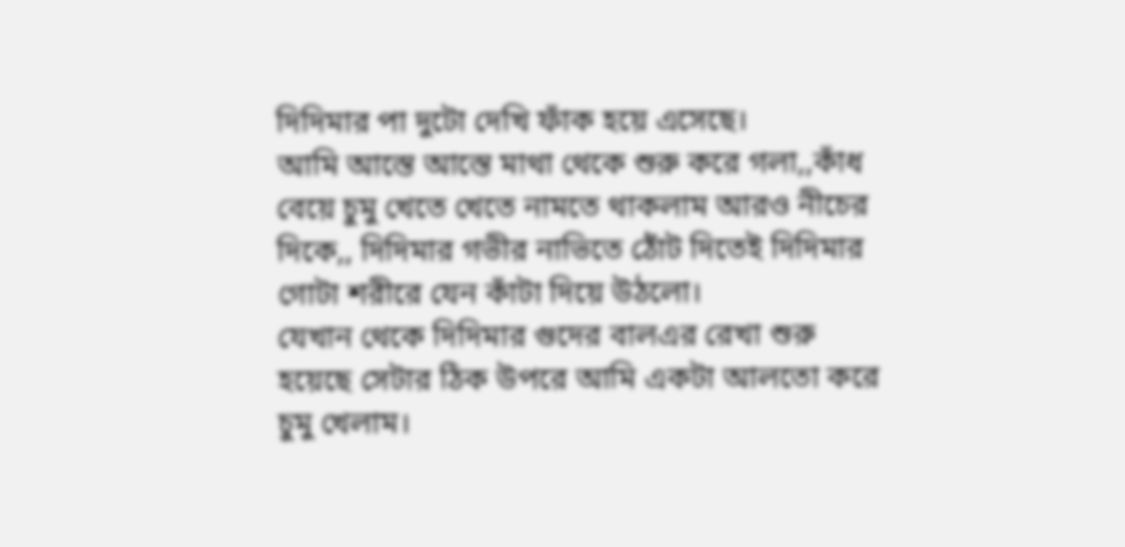দিদিমার পা দুটো দেখি ফাঁক হয়ে এসেছে।
আমি আস্তে আস্তে মাথা থেকে শুরু করে গলা,,কাঁধ বেয়ে চুমু খেতে খেতে নামতে থাকলাম আরও নীচের দিকে,, দিদিমার গভীর নাভিতে ঠোঁট দিতেই দিদিমার গোটা শরীরে যেন কাঁটা দিয়ে উঠলো।
যেখান থেকে দিদিমার গুদের বালএর রেখা শুরু হয়েছে সেটার ঠিক উপরে আমি একটা আলতো করে চুমু খেলাম।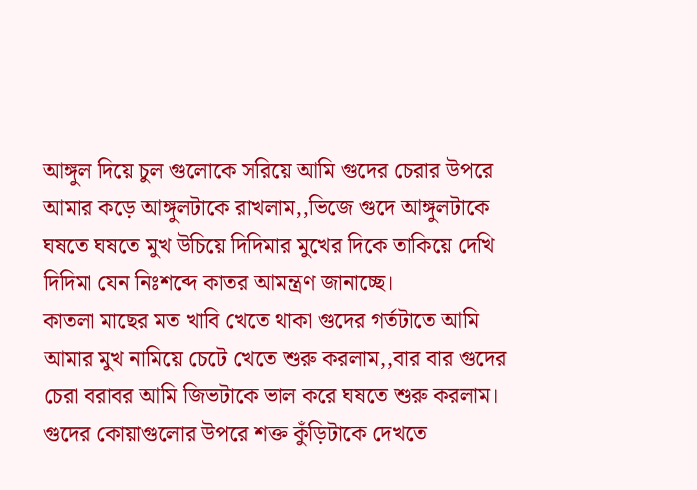আঙ্গুল দিয়ে চুল গুলোকে সরিয়ে আমি গুদের চেরার উপরে আমার কড়ে আঙ্গুলটাকে রাখলাম,,ভিজে গুদে আঙ্গুলটাকে ঘষতে ঘষতে মুখ উচিয়ে দিদিমার মুখের দিকে তাকিয়ে দেখি দিদিমা যেন নিঃশব্দে কাতর আমন্ত্রণ জানাচ্ছে।
কাতলা মাছের মত খাবি খেতে থাকা গুদের গর্তটাতে আমি আমার মুখ নামিয়ে চেটে খেতে শুরু করলাম,,বার বার গুদের চেরা বরাবর আমি জিভটাকে ভাল করে ঘষতে শুরু করলাম। গুদের কোয়াগুলোর উপরে শক্ত কুঁড়িটাকে দেখতে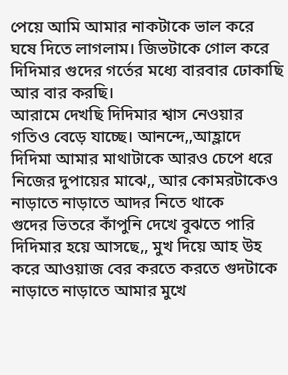পেয়ে আমি আমার নাকটাকে ভাল করে ঘষে দিতে লাগলাম। জিভটাকে গোল করে দিদিমার গুদের গর্তের মধ্যে বারবার ঢোকাছি আর বার করছি।
আরামে দেখছি দিদিমার শ্বাস নেওয়ার গতিও বেড়ে যাচ্ছে। আনন্দে,,আহ্লাদে দিদিমা আমার মাথাটাকে আরও চেপে ধরে নিজের দুপায়ের মাঝে,, আর কোমরটাকেও নাড়াতে নাড়াতে আদর নিতে থাকে
গুদের ভিতরে কাঁপুনি দেখে বুঝতে পারি দিদিমার হয়ে আসছে,, মুখ দিয়ে আহ উহ করে আওয়াজ বের করতে করতে গুদটাকে নাড়াতে নাড়াতে আমার মুখে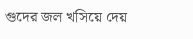গুদের জল খসিয়ে দেয়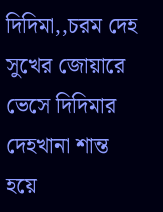দিদিমা,,চরম দেহ সুখের জোয়ারে ভেসে দিদিমার দেহখানা শান্ত হয়ে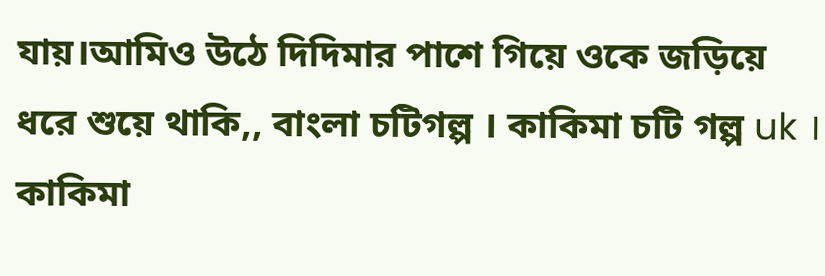যায়।আমিও উঠে দিদিমার পাশে গিয়ে ওকে জড়িয়ে ধরে শুয়ে থাকি,, বাংলা চটিগল্প । কাকিমা চটি গল্প uk । কাকিমা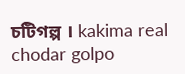চটিগল্প । kakima real chodar golpo